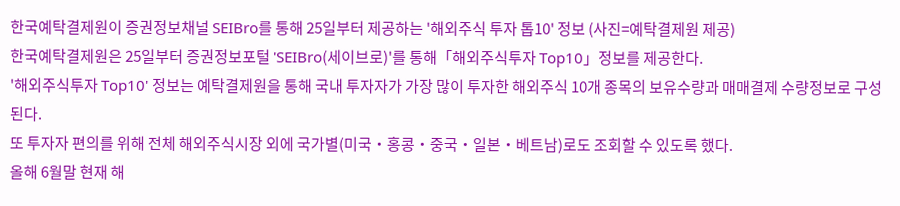한국예탁결제원이 증권정보채널 SEIBro를 통해 25일부터 제공하는 '해외주식 투자 톱10' 정보 (사진=예탁결제원 제공)
한국예탁결제원은 25일부터 증권정보포털 'SEIBro(세이브로)'를 통해「해외주식투자 Top10」정보를 제공한다.
'해외주식투자 Top10' 정보는 예탁결제원을 통해 국내 투자자가 가장 많이 투자한 해외주식 10개 종목의 보유수량과 매매결제 수량정보로 구성된다.
또 투자자 편의를 위해 전체 해외주식시장 외에 국가별(미국‧홍콩‧중국‧일본‧베트남)로도 조회할 수 있도록 했다.
올해 6월말 현재 해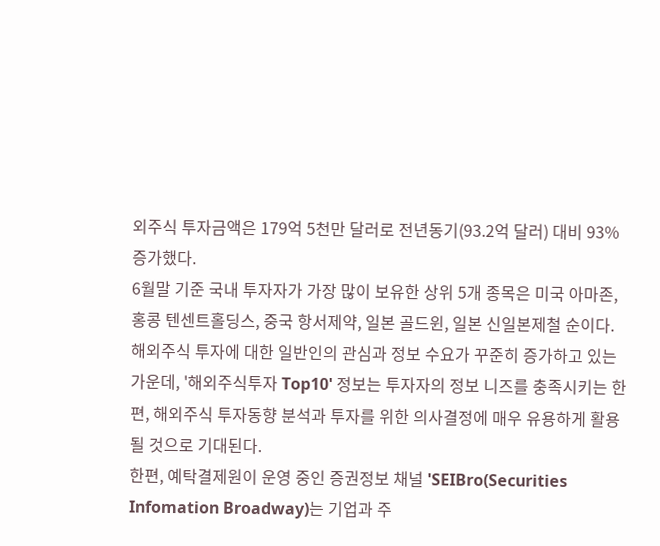외주식 투자금액은 179억 5천만 달러로 전년동기(93.2억 달러) 대비 93% 증가했다.
6월말 기준 국내 투자자가 가장 많이 보유한 상위 5개 종목은 미국 아마존, 홍콩 텐센트홀딩스, 중국 항서제약, 일본 골드윈, 일본 신일본제철 순이다.
해외주식 투자에 대한 일반인의 관심과 정보 수요가 꾸준히 증가하고 있는 가운데, '해외주식투자 Top10' 정보는 투자자의 정보 니즈를 충족시키는 한편, 해외주식 투자동향 분석과 투자를 위한 의사결정에 매우 유용하게 활용될 것으로 기대된다.
한편, 예탁결제원이 운영 중인 증권정보 채널 'SEIBro(Securities Infomation Broadway)는 기업과 주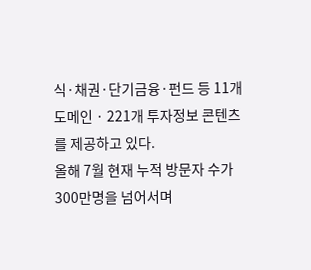식·채권·단기금융·펀드 등 11개 도메인 · 221개 투자정보 콘텐츠를 제공하고 있다.
올해 7월 현재 누적 방문자 수가 300만명을 넘어서며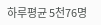하루평균 5천76명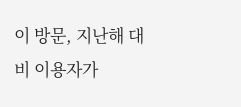이 방문, 지난해 대비 이용자가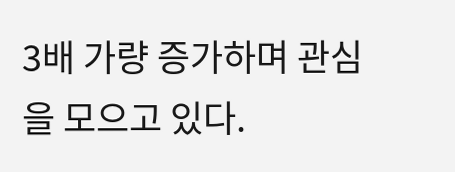3배 가량 증가하며 관심을 모으고 있다.